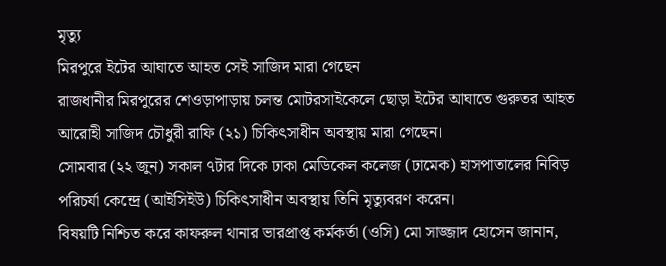মৃত্যু
মিরপুরে ইটের আঘাতে আহত সেই সাজিদ মারা গেছেন
রাজধানীর মিরপুরের শেওড়াপাড়ায় চলন্ত মোটরসাইকেলে ছোড়া ইটের আঘাতে গুরুতর আহত আরোহী সাজিদ চৌধুরী রাফি (২১) চিকিৎসাধীন অবস্থায় মারা গেছেন।
সোমবার (২২ জুন) সকাল ৭টার দিকে ঢাকা মেডিকেল কলেজ (ঢামেক) হাসপাতালের নিবিড় পরিচর্যা কেন্দ্রে (আইসিইউ) চিকিৎসাধীন অবস্থায় তিনি মৃত্যুবরণ করেন।
বিষয়টি নিশ্চিত করে কাফরুল থানার ভারপ্রাপ্ত কর্মকর্তা (ওসি) মো সাজ্জাদ হোসেন জানান,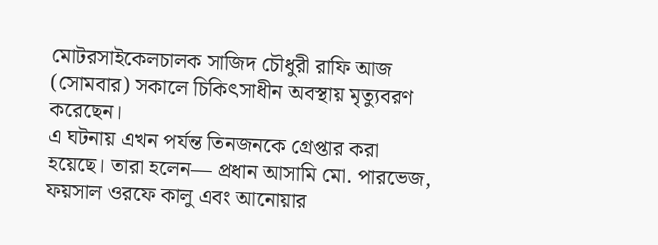মোটরসাইকেলচালক সাজিদ চৌধুরী রাফি আজ (সোমবার) সকালে চিকিৎসাধীন অবস্থায় মৃত্যুবরণ করেছেন।
এ ঘটনায় এখন পর্যন্ত তিনজনকে গ্রেপ্তার করা হয়েছে। তারা হলেন— প্রধান আসামি মো. পারভেজ, ফয়সাল ওরফে কালু এবং আনোয়ার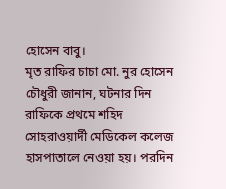হোসেন বাবু।
মৃত রাফির চাচা মো. নুর হোসেন চৌধুরী জানান, ঘটনার দিন রাফিকে প্রথমে শহিদ সোহরাওয়ার্দী মেডিকেল কলেজ হাসপাতালে নেওয়া হয়। পরদিন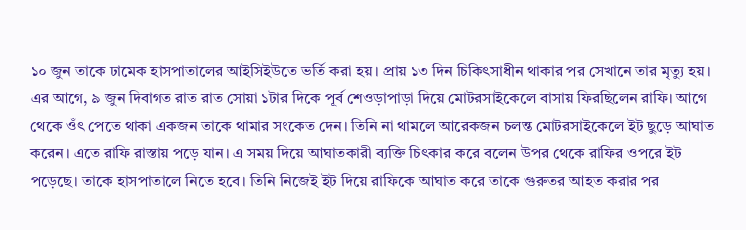১০ জুন তাকে ঢামেক হাসপাতালের আইসিইউতে ভর্তি করা হয়। প্রায় ১৩ দিন চিকিৎসাধীন থাকার পর সেখানে তার মৃত্যু হয়।
এর আগে, ৯ জুন দিবাগত রাত রাত সোয়া ১টার দিকে পূর্ব শেওড়াপাড়া দিয়ে মোটরসাইকেলে বাসায় ফিরছিলেন রাফি। আগে থেকে ওঁৎ পেতে থাকা একজন তাকে থামার সংকেত দেন। তিনি না থামলে আরেকজন চলন্ত মোটরসাইকেলে ইট ছুড়ে আঘাত করেন। এতে রাফি রাস্তায় পড়ে যান। এ সময় দিয়ে আঘাতকারী ব্যক্তি চিৎকার করে বলেন উপর থেকে রাফির ওপরে ইট পড়েছে। তাকে হাসপাতালে নিতে হবে। তিনি নিজেই ইট দিয়ে রাফিকে আঘাত করে তাকে গুরুতর আহত করার পর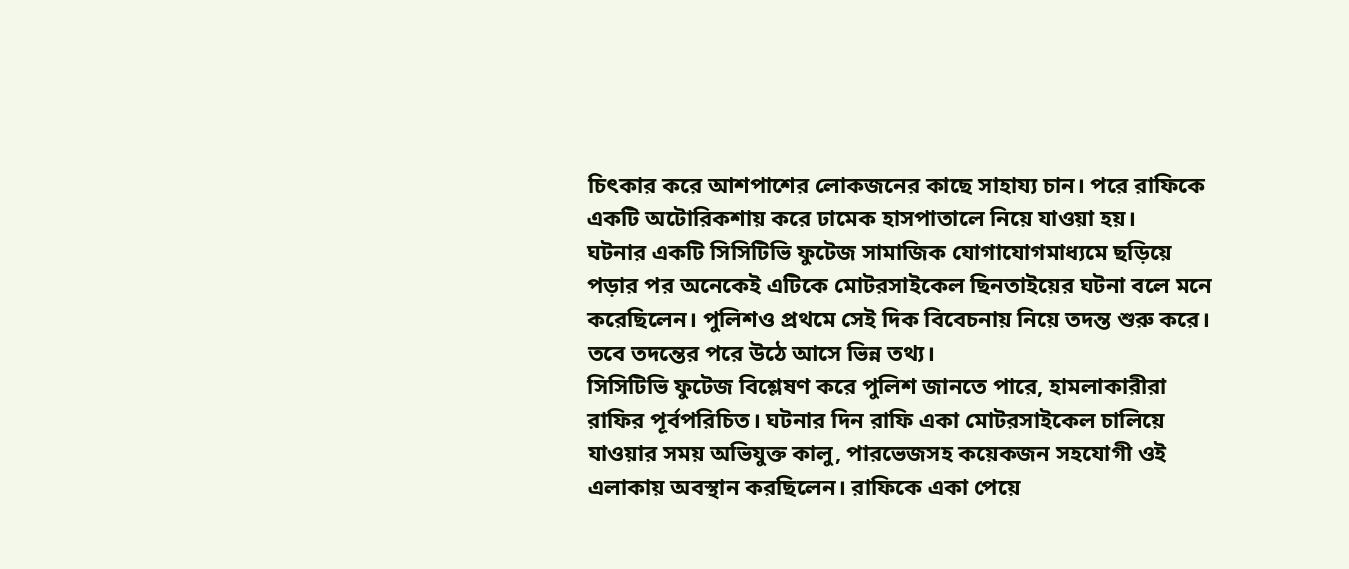চিৎকার করে আশপাশের লোকজনের কাছে সাহায্য চান। পরে রাফিকে একটি অটোরিকশায় করে ঢামেক হাসপাতালে নিয়ে যাওয়া হয়।
ঘটনার একটি সিসিটিভি ফুটেজ সামাজিক যোগাযোগমাধ্যমে ছড়িয়ে পড়ার পর অনেকেই এটিকে মোটরসাইকেল ছিনতাইয়ের ঘটনা বলে মনে করেছিলেন। পুলিশও প্রথমে সেই দিক বিবেচনায় নিয়ে তদন্ত শুরু করে। তবে তদন্তের পরে উঠে আসে ভিন্ন তথ্য।
সিসিটিভি ফুটেজ বিশ্লেষণ করে পুলিশ জানতে পারে, হামলাকারীরা রাফির পূর্বপরিচিত। ঘটনার দিন রাফি একা মোটরসাইকেল চালিয়ে যাওয়ার সময় অভিযুক্ত কালু, পারভেজসহ কয়েকজন সহযোগী ওই এলাকায় অবস্থান করছিলেন। রাফিকে একা পেয়ে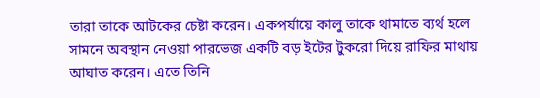তারা তাকে আটকের চেষ্টা করেন। একপর্যায়ে কালু তাকে থামাতে ব্যর্থ হলে সামনে অবস্থান নেওয়া পারভেজ একটি বড় ইটের টুকরো দিয়ে রাফির মাথায় আঘাত করেন। এতে তিনি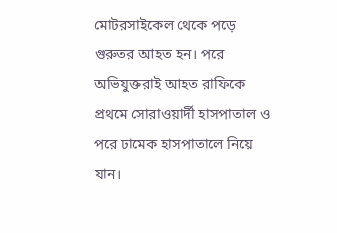মোটরসাইকেল থেকে পড়ে গুরুতর আহত হন। পরে অভিযুক্তরাই আহত রাফিকে প্রথমে সোরাওয়ার্দী হাসপাতাল ও পরে ঢামেক হাসপাতালে নিয়ে যান।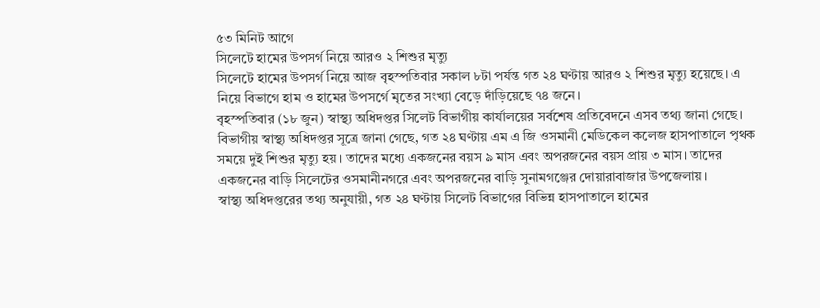৫৩ মিনিট আগে
সিলেটে হামের উপসর্গ নিয়ে আরও ২ শিশুর মৃত্যু
সিলেটে হামের উপসর্গ নিয়ে আজ বৃহস্পতিবার সকাল ৮টা পর্যন্ত গত ২৪ ঘণ্টায় আরও ২ শিশুর মৃত্যু হয়েছে। এ নিয়ে বিভাগে হাম ও হামের উপসর্গে মৃতের সংখ্যা বেড়ে দাঁড়িয়েছে ৭৪ জনে।
বৃহস্পতিবার (১৮ জুন) স্বাস্থ্য অধিদপ্তর সিলেট বিভাগীয় কার্যালয়ের সর্বশেষ প্রতিবেদনে এসব তথ্য জানা গেছে।
বিভাগীয় স্বাস্থ্য অধিদপ্তর সূত্রে জানা গেছে, গত ২৪ ঘণ্টায় এম এ জি ওসমানী মেডিকেল কলেজ হাসপাতালে পৃথক সময়ে দুই শিশুর মৃত্যু হয়। তাদের মধ্যে একজনের বয়স ৯ মাস এবং অপরজনের বয়স প্রায় ৩ মাস। তাদের একজনের বাড়ি সিলেটের ওসমানীনগরে এবং অপরজনের বাড়ি সুনামগঞ্জের দোয়ারাবাজার উপজেলায়।
স্বাস্থ্য অধিদপ্তরের তথ্য অনুযায়ী, গত ২৪ ঘণ্টায় সিলেট বিভাগের বিভিন্ন হাসপাতালে হামের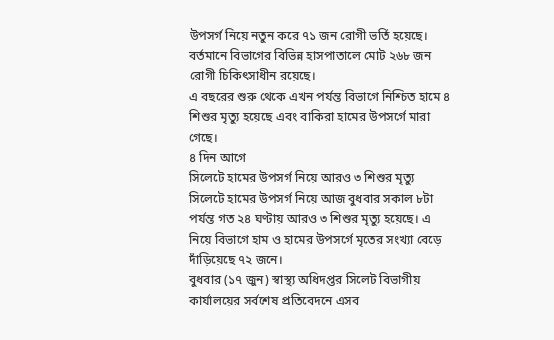উপসর্গ নিয়ে নতুন করে ৭১ জন রোগী ভর্তি হয়েছে। বর্তমানে বিভাগের বিভিন্ন হাসপাতালে মোট ২৬৮ জন রোগী চিকিৎসাধীন রয়েছে।
এ বছরের শুরু থেকে এখন পর্যন্ত বিভাগে নিশ্চিত হামে ৪ শিশুর মৃত্যু হয়েছে এবং বাকিরা হামের উপসর্গে মারা গেছে।
৪ দিন আগে
সিলেটে হামের উপসর্গ নিয়ে আরও ৩ শিশুর মৃত্যু
সিলেটে হামের উপসর্গ নিয়ে আজ বুধবার সকাল ৮টা পর্যন্ত গত ২৪ ঘণ্টায় আরও ৩ শিশুর মৃত্যু হয়েছে। এ নিয়ে বিভাগে হাম ও হামের উপসর্গে মৃতের সংখ্যা বেড়ে দাঁড়িয়েছে ৭২ জনে।
বুধবার (১৭ জুন) স্বাস্থ্য অধিদপ্তর সিলেট বিভাগীয় কার্যালয়ের সর্বশেষ প্রতিবেদনে এসব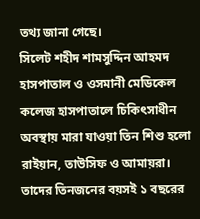তথ্য জানা গেছে।
সিলেট শহীদ শামসুদ্দিন আহমদ হাসপাতাল ও ওসমানী মেডিকেল কলেজ হাসপাতালে চিকিৎসাধীন অবস্থায় মারা যাওয়া তিন শিশু হলো রাইয়ান, তাউসিফ ও আমায়রা। তাদের তিনজনের বয়সই ১ বছরের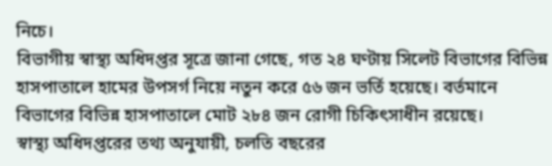নিচে।
বিভাগীয় স্বাস্থ্য অধিদপ্তর সূত্রে জানা গেছে, গত ২৪ ঘণ্টায় সিলেট বিভাগের বিভিন্ন হাসপাতালে হামের উপসর্গ নিয়ে নতুন করে ৫৬ জন ভর্তি হয়েছে। বর্তমানে বিভাগের বিভিন্ন হাসপাতালে মোট ২৮৪ জন রোগী চিকিৎসাধীন রয়েছে।
স্বাস্থ্য অধিদপ্তরের তথ্য অনুযায়ী, চলতি বছরের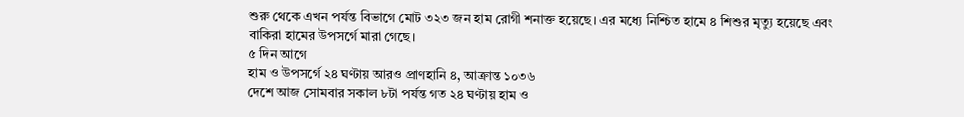শুরু থেকে এখন পর্যন্ত বিভাগে মোট ৩২৩ জন হাম রোগী শনাক্ত হয়েছে। এর মধ্যে নিশ্চিত হামে ৪ শিশুর মৃত্যু হয়েছে এবং বাকিরা হামের উপসর্গে মারা গেছে।
৫ দিন আগে
হাম ও উপসর্গে ২৪ ঘণ্টায় আরও প্রাণহানি ৪, আক্রান্ত ১০৩৬
দেশে আজ সোমবার সকাল ৮টা পর্যন্ত গত ২৪ ঘণ্টায় হাম ও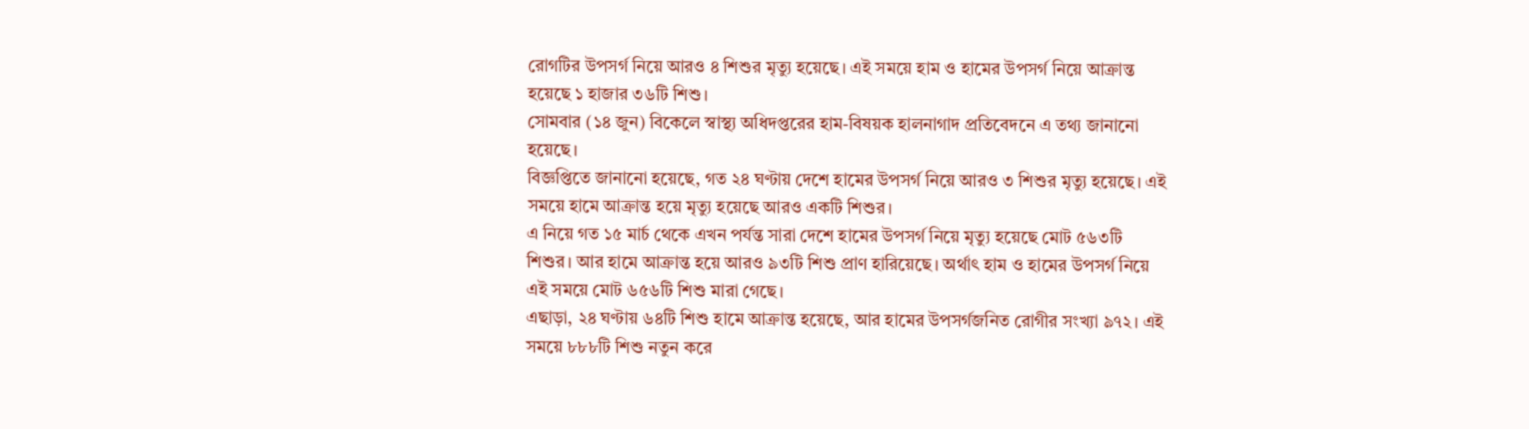রোগটির উপসর্গ নিয়ে আরও ৪ শিশুর মৃত্যু হয়েছে। এই সময়ে হাম ও হামের উপসর্গ নিয়ে আক্রান্ত হয়েছে ১ হাজার ৩৬টি শিশু।
সোমবার (১৪ জুন) বিকেলে স্বাস্থ্য অধিদপ্তরের হাম-বিষয়ক হালনাগাদ প্রতিবেদনে এ তথ্য জানানো হয়েছে।
বিজ্ঞপ্তিতে জানানো হয়েছে, গত ২৪ ঘণ্টায় দেশে হামের উপসর্গ নিয়ে আরও ৩ শিশুর মৃত্যু হয়েছে। এই সময়ে হামে আক্রান্ত হয়ে মৃত্যু হয়েছে আরও একটি শিশুর।
এ নিয়ে গত ১৫ মার্চ থেকে এখন পর্যন্ত সারা দেশে হামের উপসর্গ নিয়ে মৃত্যু হয়েছে মোট ৫৬৩টি শিশুর। আর হামে আক্রান্ত হয়ে আরও ৯৩টি শিশু প্রাণ হারিয়েছে। অর্থাৎ হাম ও হামের উপসর্গ নিয়ে এই সময়ে মোট ৬৫৬টি শিশু মারা গেছে।
এছাড়া, ২৪ ঘণ্টায় ৬৪টি শিশু হামে আক্রান্ত হয়েছে, আর হামের উপসর্গজনিত রোগীর সংখ্যা ৯৭২। এই সময়ে ৮৮৮টি শিশু নতুন করে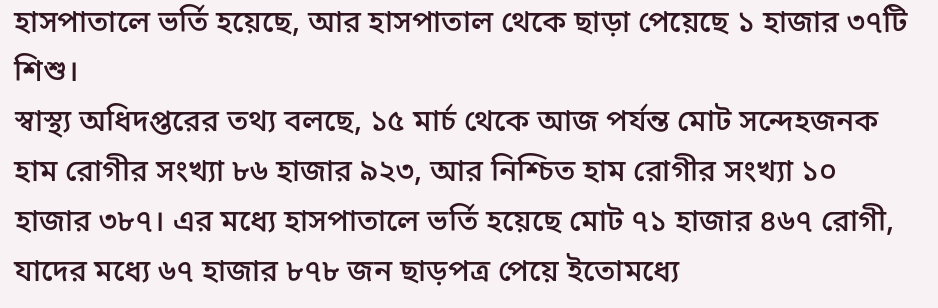হাসপাতালে ভর্তি হয়েছে, আর হাসপাতাল থেকে ছাড়া পেয়েছে ১ হাজার ৩৭টি শিশু।
স্বাস্থ্য অধিদপ্তরের তথ্য বলছে, ১৫ মার্চ থেকে আজ পর্যন্ত মোট সন্দেহজনক হাম রোগীর সংখ্যা ৮৬ হাজার ৯২৩, আর নিশ্চিত হাম রোগীর সংখ্যা ১০ হাজার ৩৮৭। এর মধ্যে হাসপাতালে ভর্তি হয়েছে মোট ৭১ হাজার ৪৬৭ রোগী, যাদের মধ্যে ৬৭ হাজার ৮৭৮ জন ছাড়পত্র পেয়ে ইতোমধ্যে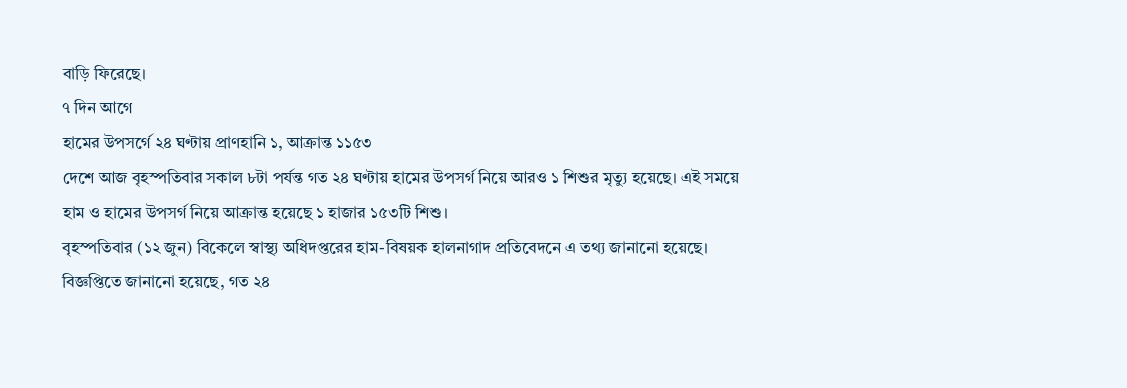বাড়ি ফিরেছে।
৭ দিন আগে
হামের উপসর্গে ২৪ ঘণ্টায় প্রাণহানি ১, আক্রান্ত ১১৫৩
দেশে আজ বৃহস্পতিবার সকাল ৮টা পর্যন্ত গত ২৪ ঘণ্টায় হামের উপসর্গ নিয়ে আরও ১ শিশুর মৃত্যু হয়েছে। এই সময়ে হাম ও হামের উপসর্গ নিয়ে আক্রান্ত হয়েছে ১ হাজার ১৫৩টি শিশু।
বৃহস্পতিবার (১২ জুন) বিকেলে স্বাস্থ্য অধিদপ্তরের হাম-বিষয়ক হালনাগাদ প্রতিবেদনে এ তথ্য জানানো হয়েছে।
বিজ্ঞপ্তিতে জানানো হয়েছে, গত ২৪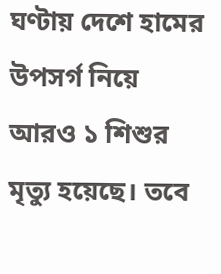ঘণ্টায় দেশে হামের উপসর্গ নিয়ে আরও ১ শিশুর মৃত্যু হয়েছে। তবে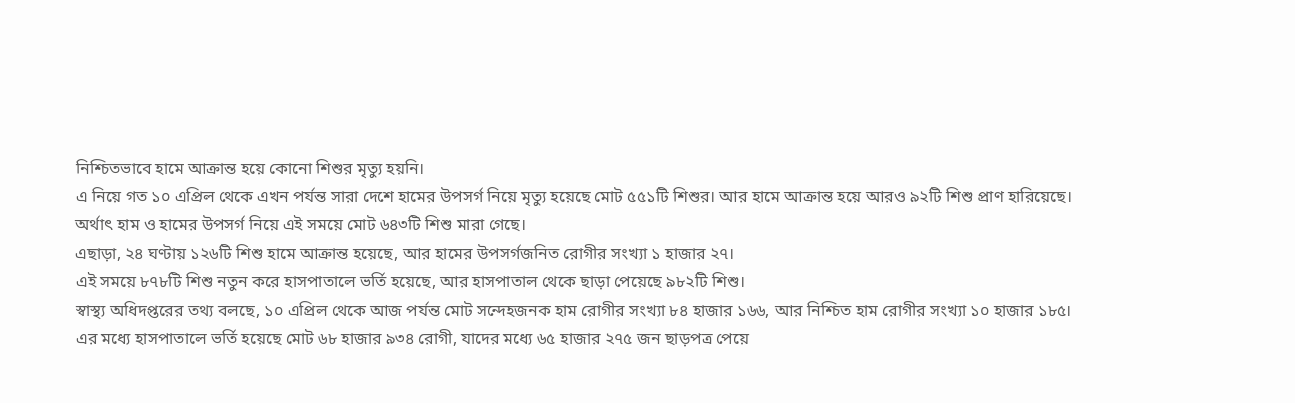নিশ্চিতভাবে হামে আক্রান্ত হয়ে কোনো শিশুর মৃত্যু হয়নি।
এ নিয়ে গত ১০ এপ্রিল থেকে এখন পর্যন্ত সারা দেশে হামের উপসর্গ নিয়ে মৃত্যু হয়েছে মোট ৫৫১টি শিশুর। আর হামে আক্রান্ত হয়ে আরও ৯২টি শিশু প্রাণ হারিয়েছে। অর্থাৎ হাম ও হামের উপসর্গ নিয়ে এই সময়ে মোট ৬৪৩টি শিশু মারা গেছে।
এছাড়া, ২৪ ঘণ্টায় ১২৬টি শিশু হামে আক্রান্ত হয়েছে, আর হামের উপসর্গজনিত রোগীর সংখ্যা ১ হাজার ২৭।
এই সময়ে ৮৭৮টি শিশু নতুন করে হাসপাতালে ভর্তি হয়েছে, আর হাসপাতাল থেকে ছাড়া পেয়েছে ৯৮২টি শিশু।
স্বাস্থ্য অধিদপ্তরের তথ্য বলছে, ১০ এপ্রিল থেকে আজ পর্যন্ত মোট সন্দেহজনক হাম রোগীর সংখ্যা ৮৪ হাজার ১৬৬, আর নিশ্চিত হাম রোগীর সংখ্যা ১০ হাজার ১৮৫। এর মধ্যে হাসপাতালে ভর্তি হয়েছে মোট ৬৮ হাজার ৯৩৪ রোগী, যাদের মধ্যে ৬৫ হাজার ২৭৫ জন ছাড়পত্র পেয়ে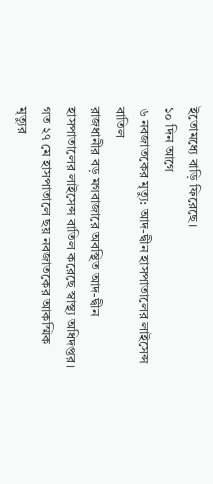ইতোমধ্যে বাড়ি ফিরেছে।
১০ দিন আগে
৬ নবজাতকের মৃত্যু: আদ-দ্বীন হাসপাতালের লাইসেন্স বাতিল
রাজধানীর বড় মগবাজারে অবস্থিত আদ-দ্বীন হাসপাতালের লাইসেন্স বাতিল করেছে স্বাস্থ্য অধিদপ্তর। গত ২৭ মে হাসপাতালে ছয় নবজাতকের আকস্মিক মৃত্যুর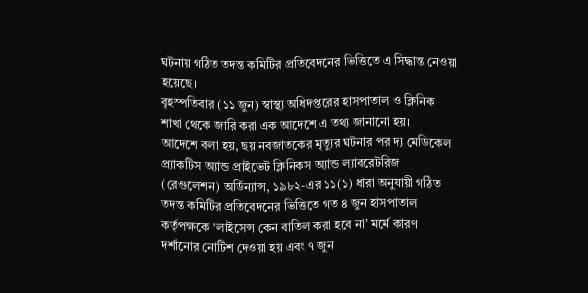ঘটনায় গঠিত তদন্ত কমিটির প্রতিবেদনের ভিত্তিতে এ সিদ্ধান্ত নেওয়া হয়েছে।
বৃহস্পতিবার (১১ জুন) স্বাস্থ্য অধিদপ্তরের হাসপাতাল ও ক্লিনিক শাখা থেকে জারি করা এক আদেশে এ তথ্য জানানো হয়।
আদেশে বলা হয়, ছয় নবজাতকের মৃত্যুর ঘটনার পর দ্য মেডিকেল প্র্যাকটিস অ্যান্ড প্রাইভেট ক্লিনিকস অ্যান্ড ল্যাবরেটরিজ (রেগুলেশন) অর্ডিন্যান্স, ১৯৮২-এর ১১(১) ধারা অনুযায়ী গঠিত তদন্ত কমিটির প্রতিবেদনের ভিত্তিতে গত ৪ জুন হাসপাতাল কর্তৃপক্ষকে ‘লাইসেন্স কেন বাতিল করা হবে না’ মর্মে কারণ দর্শানোর নোটিশ দেওয়া হয় এবং ৭ জুন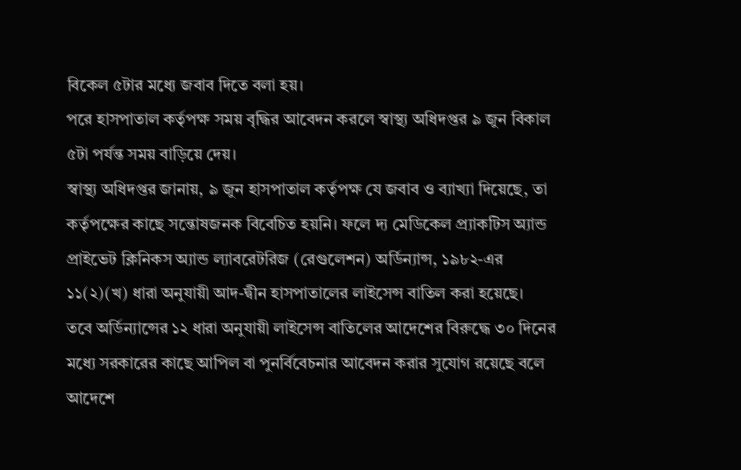বিকেল ৫টার মধ্যে জবাব দিতে বলা হয়।
পরে হাসপাতাল কর্তৃপক্ষ সময় বৃদ্ধির আবেদন করলে স্বাস্থ্য অধিদপ্তর ৯ জুন বিকাল ৫টা পর্যন্ত সময় বাড়িয়ে দেয়।
স্বাস্থ্য অধিদপ্তর জানায়, ৯ জুন হাসপাতাল কর্তৃপক্ষ যে জবাব ও ব্যাখ্যা দিয়েছে, তা কর্তৃপক্ষের কাছে সন্তোষজনক বিবেচিত হয়নি। ফলে দ্য মেডিকেল প্র্যাকটিস অ্যান্ড প্রাইভেট ক্লিনিকস অ্যান্ড ল্যাবরেটরিজ (রেগুলেশন) অর্ডিন্যান্স, ১৯৮২-এর ১১(২)(খ) ধারা অনুযায়ী আদ-দ্বীন হাসপাতালের লাইসেন্স বাতিল করা হয়েছে।
তবে অর্ডিন্যান্সের ১২ ধারা অনুযায়ী লাইসেন্স বাতিলের আদেশের বিরুদ্ধে ৩০ দিনের মধ্যে সরকারের কাছে আপিল বা পুনর্বিবেচনার আবেদন করার সুযোগ রয়েছে বলে আদেশে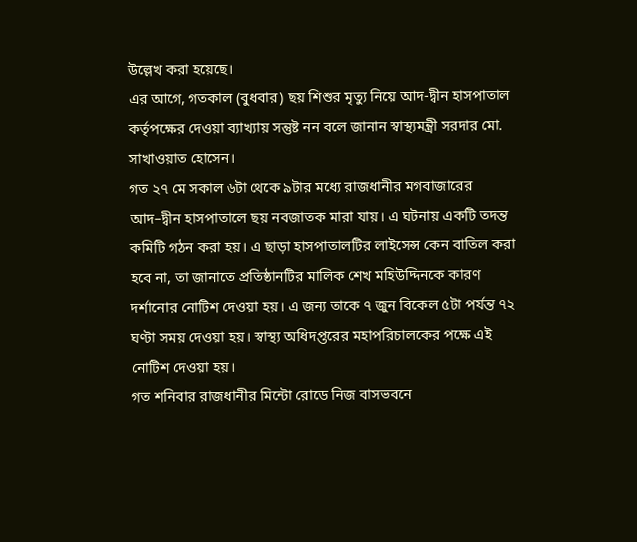উল্লেখ করা হয়েছে।
এর আগে, গতকাল (বুধবার) ছয় শিশুর মৃত্যু নিয়ে আদ-দ্বীন হাসপাতাল কর্তৃপক্ষের দেওয়া ব্যাখ্যায় সন্তুষ্ট নন বলে জানান স্বাস্থ্যমন্ত্রী সরদার মো. সাখাওয়াত হোসেন।
গত ২৭ মে সকাল ৬টা থেকে ৯টার মধ্যে রাজধানীর মগবাজারের আদ–দ্বীন হাসপাতালে ছয় নবজাতক মারা যায়। এ ঘটনায় একটি তদন্ত কমিটি গঠন করা হয়। এ ছাড়া হাসপাতালটির লাইসেন্স কেন বাতিল করা হবে না, তা জানাতে প্রতিষ্ঠানটির মালিক শেখ মহিউদ্দিনকে কারণ দর্শানোর নোটিশ দেওয়া হয়। এ জন্য তাকে ৭ জুন বিকেল ৫টা পর্যন্ত ৭২ ঘণ্টা সময় দেওয়া হয়। স্বাস্থ্য অধিদপ্তরের মহাপরিচালকের পক্ষে এই নোটিশ দেওয়া হয়।
গত শনিবার রাজধানীর মিন্টো রোডে নিজ বাসভবনে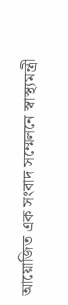আয়োজিত এক সংবাদ সম্মেলনে স্বাস্থ্যমন্ত্রী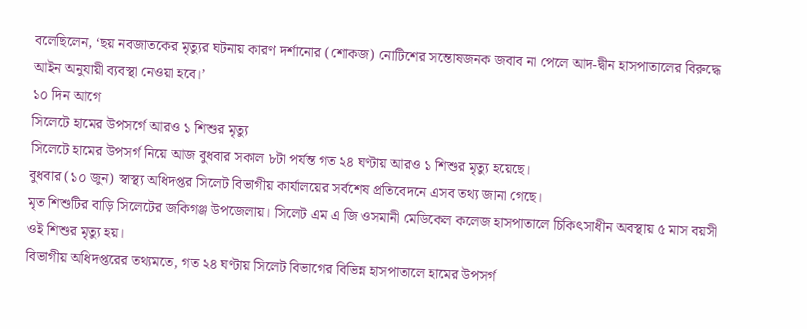বলেছিলেন, ‘ছয় নবজাতকের মৃত্যুর ঘটনায় কারণ দর্শানোর (শোকজ) নোটিশের সন্তোষজনক জবাব না পেলে আদ-দ্বীন হাসপাতালের বিরুদ্ধে আইন অনুযায়ী ব্যবস্থা নেওয়া হবে।’
১০ দিন আগে
সিলেটে হামের উপসর্গে আরও ১ শিশুর মৃত্যু
সিলেটে হামের উপসর্গ নিয়ে আজ বুধবার সকাল ৮টা পর্যন্ত গত ২৪ ঘণ্টায় আরও ১ শিশুর মৃত্যু হয়েছে।
বুধবার (১০ জুন) স্বাস্থ্য অধিদপ্তর সিলেট বিভাগীয় কার্যালয়ের সর্বশেষ প্রতিবেদনে এসব তথ্য জানা গেছে।
মৃত শিশুটির বাড়ি সিলেটের জকিগঞ্জ উপজেলায়। সিলেট এম এ জি ওসমানী মেডিকেল কলেজ হাসপাতালে চিকিৎসাধীন অবস্থায় ৫ মাস বয়সী ওই শিশুর মৃত্যু হয়।
বিভাগীয় অধিদপ্তরের তথ্যমতে, গত ২৪ ঘণ্টায় সিলেট বিভাগের বিভিন্ন হাসপাতালে হামের উপসর্গ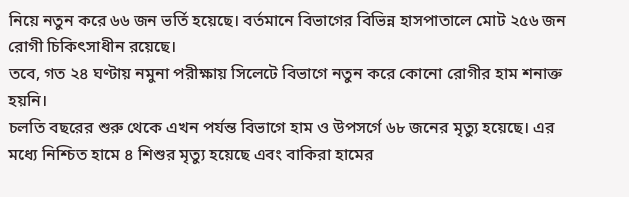নিয়ে নতুন করে ৬৬ জন ভর্তি হয়েছে। বর্তমানে বিভাগের বিভিন্ন হাসপাতালে মোট ২৫৬ জন রোগী চিকিৎসাধীন রয়েছে।
তবে, গত ২৪ ঘণ্টায় নমুনা পরীক্ষায় সিলেটে বিভাগে নতুন করে কোনো রোগীর হাম শনাক্ত হয়নি।
চলতি বছরের শুরু থেকে এখন পর্যন্ত বিভাগে হাম ও উপসর্গে ৬৮ জনের মৃত্যু হয়েছে। এর মধ্যে নিশ্চিত হামে ৪ শিশুর মৃত্যু হয়েছে এবং বাকিরা হামের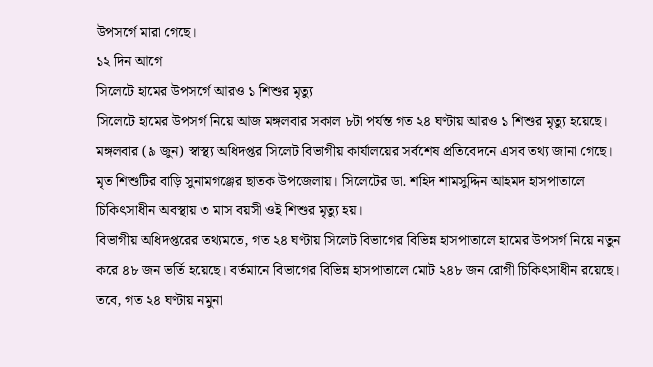উপসর্গে মারা গেছে।
১২ দিন আগে
সিলেটে হামের উপসর্গে আরও ১ শিশুর মৃত্যু
সিলেটে হামের উপসর্গ নিয়ে আজ মঙ্গলবার সকাল ৮টা পর্যন্ত গত ২৪ ঘণ্টায় আরও ১ শিশুর মৃত্যু হয়েছে।
মঙ্গলবার (৯ জুন) স্বাস্থ্য অধিদপ্তর সিলেট বিভাগীয় কার্যালয়ের সর্বশেষ প্রতিবেদনে এসব তথ্য জানা গেছে।
মৃত শিশুটির বাড়ি সুনামগঞ্জের ছাতক উপজেলায়। সিলেটের ডা. শহিদ শামসুদ্দিন আহমদ হাসপাতালে চিকিৎসাধীন অবস্থায় ৩ মাস বয়সী ওই শিশুর মৃত্যু হয়।
বিভাগীয় অধিদপ্তরের তথ্যমতে, গত ২৪ ঘণ্টায় সিলেট বিভাগের বিভিন্ন হাসপাতালে হামের উপসর্গ নিয়ে নতুন করে ৪৮ জন ভর্তি হয়েছে। বর্তমানে বিভাগের বিভিন্ন হাসপাতালে মোট ২৪৮ জন রোগী চিকিৎসাধীন রয়েছে।
তবে, গত ২৪ ঘণ্টায় নমুনা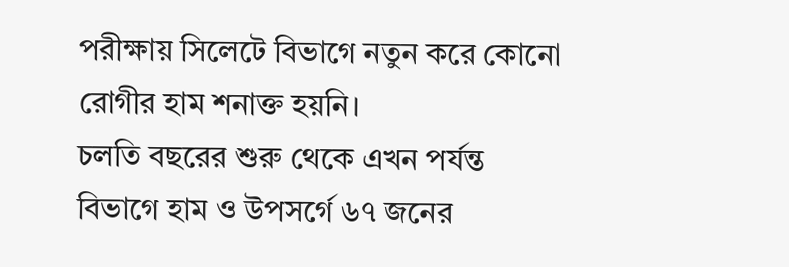পরীক্ষায় সিলেটে বিভাগে নতুন করে কোনো রোগীর হাম শনাক্ত হয়নি।
চলতি বছরের শুরু থেকে এখন পর্যন্ত বিভাগে হাম ও উপসর্গে ৬৭ জনের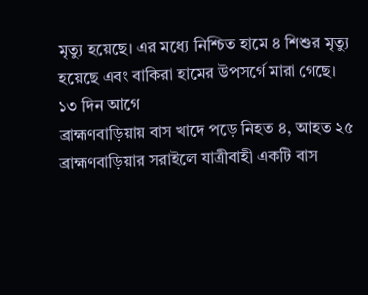মৃত্যু হয়েছে। এর মধ্যে নিশ্চিত হামে ৪ শিশুর মৃত্যু হয়েছে এবং বাকিরা হামের উপসর্গে মারা গেছে।
১৩ দিন আগে
ব্রাহ্মণবাড়িয়ায় বাস খাদে পড়ে নিহত ৪, আহত ২৫
ব্রাহ্মণবাড়িয়ার সরাইলে যাত্রীবাহী একটি বাস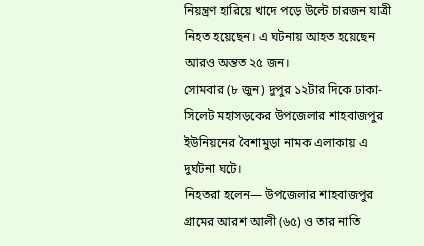নিয়ন্ত্রণ হারিয়ে খাদে পড়ে উল্টে চারজন যাত্রী নিহত হয়েছেন। এ ঘটনায় আহত হয়েছেন আরও অন্তত ২৫ জন।
সোমবার (৮ জুন) দুপুর ১২টার দিকে ঢাকা-সিলেট মহাসড়কের উপজেলার শাহবাজপুর ইউনিয়নের বৈশামুড়া নামক এলাকায় এ দুর্ঘটনা ঘটে।
নিহতরা হলেন— উপজেলার শাহবাজপুর গ্রামের আরশ আলী (৬৫) ও তার নাতি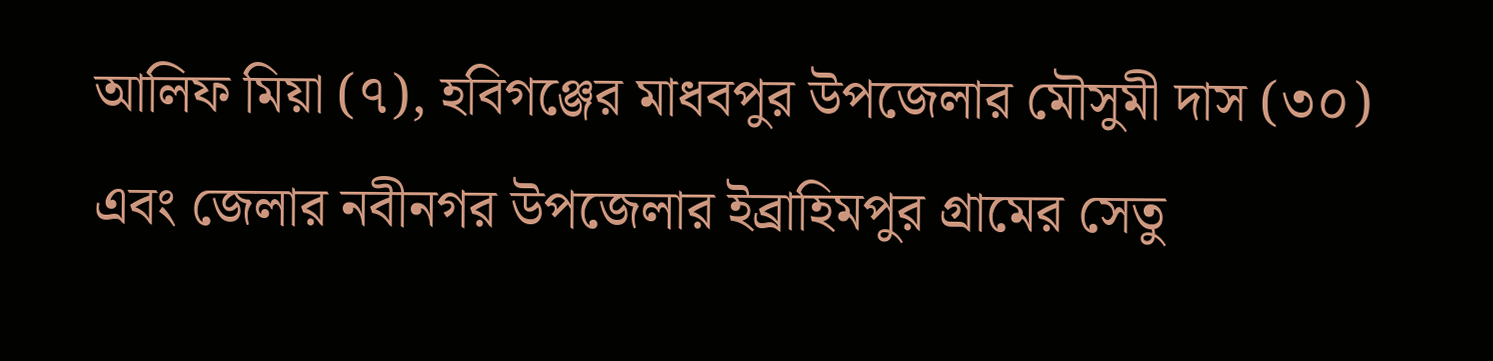আলিফ মিয়া (৭), হবিগঞ্জের মাধবপুর উপজেলার মৌসুমী দাস (৩০) এবং জেলার নবীনগর উপজেলার ইব্রাহিমপুর গ্রামের সেতু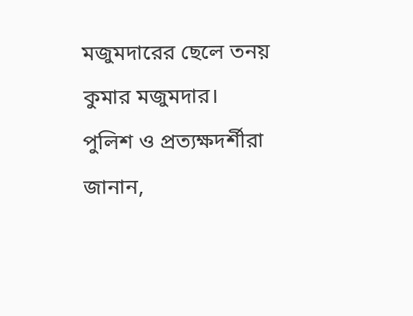মজুমদারের ছেলে তনয় কুমার মজুমদার।
পুলিশ ও প্রত্যক্ষদর্শীরা জানান,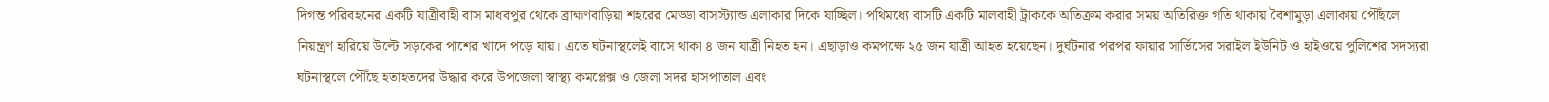দিগন্ত পরিবহনের একটি যাত্রীবাহী বাস মাধবপুর থেকে ব্রাহ্মণবাড়িয়া শহরের মেড্ডা বাসস্ট্যান্ড এলাকার দিকে যাচ্ছিল। পথিমধ্যে বাসটি একটি মালবাহী ট্রাককে অতিক্রম করার সময় অতিরিক্ত গতি থাকায় বৈশামুড়া এলাকায় পৌঁছলে নিয়ন্ত্রণ হারিয়ে উল্টে সড়কের পাশের খাদে পড়ে যায়। এতে ঘটনাস্থলেই বাসে থাকা ৪ জন যাত্রী নিহত হন। এছাড়াও কমপক্ষে ২৫ জন যাত্রী আহত হয়েছেন। দুর্ঘটনার পরপর ফায়ার সার্ভিসের সরাইল ইউনিট ও হাইওয়ে পুলিশের সদস্যরা ঘটনাস্থলে পৌঁছে হতাহতদের উদ্ধার করে উপজেলা স্বাস্থ্য কমপ্লেক্স ও জেলা সদর হাসপাতাল এবং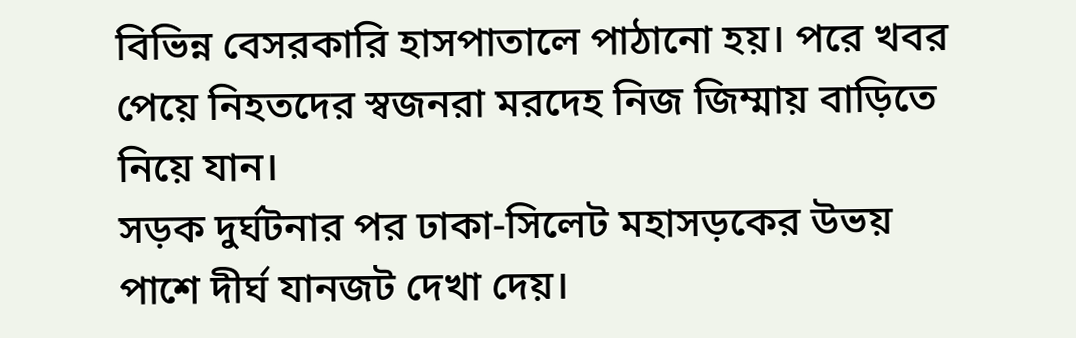বিভিন্ন বেসরকারি হাসপাতালে পাঠানো হয়। পরে খবর পেয়ে নিহতদের স্বজনরা মরদেহ নিজ জিম্মায় বাড়িতে নিয়ে যান।
সড়ক দুর্ঘটনার পর ঢাকা-সিলেট মহাসড়কের উভয় পাশে দীর্ঘ যানজট দেখা দেয়।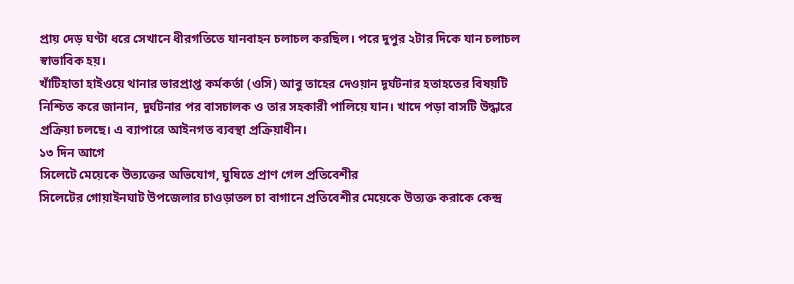প্রায় দেড় ঘণ্টা ধরে সেখানে ধীরগতিতে যানবাহন চলাচল করছিল। পরে দুপুর ২টার দিকে যান চলাচল স্বাভাবিক হয়।
খাঁটিহাতা হাইওয়ে থানার ভারপ্রাপ্ত কর্মকর্তা (ওসি) আবু তাহের দেওয়ান দূর্ঘটনার হতাহতের বিষয়টি নিশ্চিত করে জানান, দুর্ঘটনার পর বাসচালক ও তার সহকারী পালিয়ে যান। খাদে পড়া বাসটি উদ্ধারে প্রক্রিয়া চলছে। এ ব্যাপারে আইনগত ব্যবস্থা প্রক্রিয়াধীন।
১৩ দিন আগে
সিলেটে মেয়েকে উত্যক্তের অভিযোগ, ঘুষিতে প্রাণ গেল প্রতিবেশীর
সিলেটের গোয়াইনঘাট উপজেলার চাওড়াতল চা বাগানে প্রতিবেশীর মেয়েকে উত্যক্ত করাকে কেন্দ্র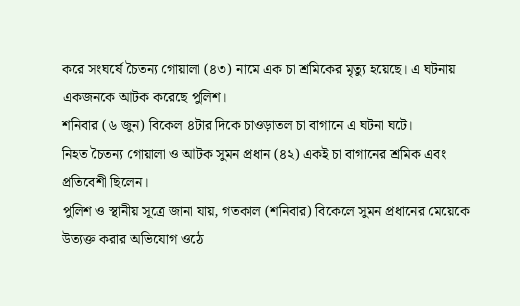করে সংঘর্ষে চৈতন্য গোয়ালা (৪৩) নামে এক চা শ্রমিকের মৃত্যু হয়েছে। এ ঘটনায় একজনকে আটক করেছে পুলিশ।
শনিবার (৬ জুন) বিকেল ৪টার দিকে চাওড়াতল চা বাগানে এ ঘটনা ঘটে।
নিহত চৈতন্য গোয়ালা ও আটক সুমন প্রধান (৪২) একই চা বাগানের শ্রমিক এবং প্রতিবেশী ছিলেন।
পুলিশ ও স্থানীয় সূত্রে জানা যায়, গতকাল (শনিবার) বিকেলে সুমন প্রধানের মেয়েকে উত্যক্ত করার অভিযোগ ওঠে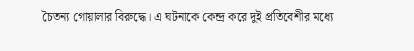চৈতন্য গোয়ালার বিরুদ্ধে। এ ঘটনাকে কেন্দ্র করে দুই প্রতিবেশীর মধ্যে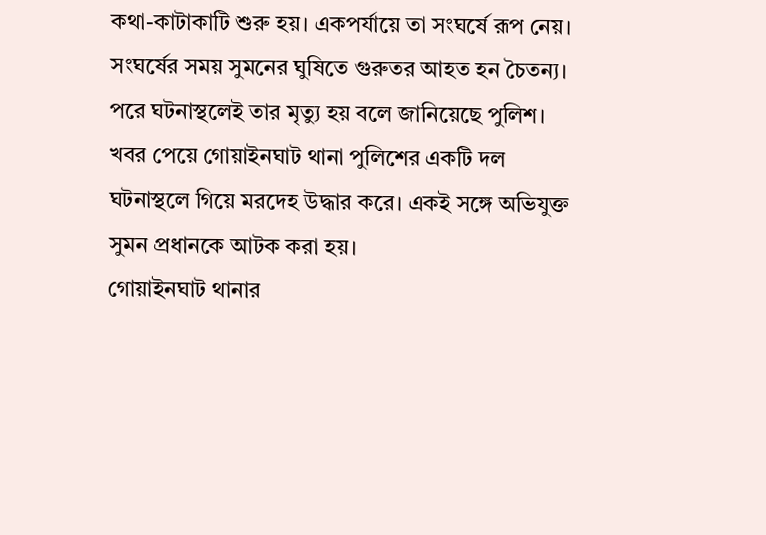কথা-কাটাকাটি শুরু হয়। একপর্যায়ে তা সংঘর্ষে রূপ নেয়।
সংঘর্ষের সময় সুমনের ঘুষিতে গুরুতর আহত হন চৈতন্য। পরে ঘটনাস্থলেই তার মৃত্যু হয় বলে জানিয়েছে পুলিশ।
খবর পেয়ে গোয়াইনঘাট থানা পুলিশের একটি দল ঘটনাস্থলে গিয়ে মরদেহ উদ্ধার করে। একই সঙ্গে অভিযুক্ত সুমন প্রধানকে আটক করা হয়।
গোয়াইনঘাট থানার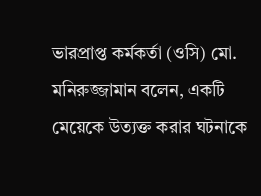ভারপ্রাপ্ত কর্মকর্তা (ওসি) মো. মনিরুজ্জামান বলেন, একটি মেয়েকে উত্যক্ত করার ঘটনাকে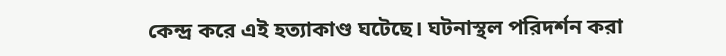কেন্দ্র করে এই হত্যাকাণ্ড ঘটেছে। ঘটনাস্থল পরিদর্শন করা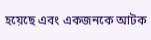হয়েছে এবং একজনকে আটক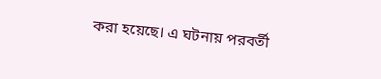করা হয়েছে। এ ঘটনায় পরবর্তী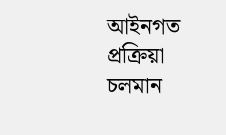আইনগত প্রক্রিয়া চলমান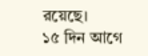রয়েছে।
১৫ দিন আগে